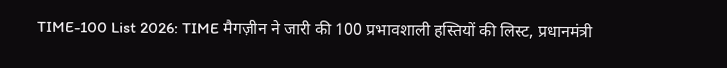TIME-100 List 2026: TIME मैगज़ीन ने जारी की 100 प्रभावशाली हस्तियों की लिस्ट, प्रधानमंत्री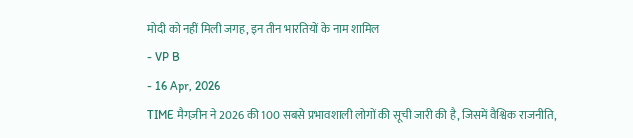मोदी को नहीं मिली जगह, इन तीन भारतियों के नाम शामिल
- VP B
- 16 Apr, 2026
TIME मैगज़ीन ने 2026 की 100 सबसे प्रभावशाली लोगों की सूची जारी की है, जिसमें वैश्विक राजनीति,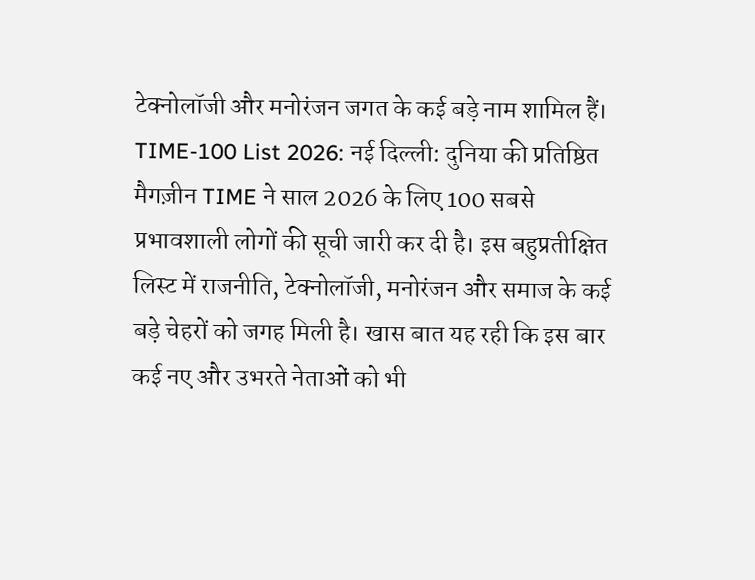टेक्नोलॉजी और मनोरंजन जगत के कई बड़े नाम शामिल हैं।
TIME-100 List 2026: नई दिल्ली: दुनिया की प्रतिष्ठित मैगज़ीन TIME ने साल 2026 के लिए 100 सबसे प्रभावशाली लोगों की सूची जारी कर दी है। इस बहुप्रतीक्षित लिस्ट में राजनीति, टेक्नोलॉजी, मनोरंजन और समाज के कई बड़े चेहरों को जगह मिली है। खास बात यह रही कि इस बार कई नए और उभरते नेताओं को भी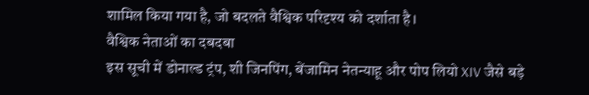शामिल किया गया है, जो बदलते वैश्विक परिदृश्य को दर्शाता है।
वैश्विक नेताओं का दबदबा
इस सूची में डोनाल्ड ट्रंप, शी जिनपिंग, बेंजामिन नेतन्याहू और पोप लियो XIV जैसे बड़े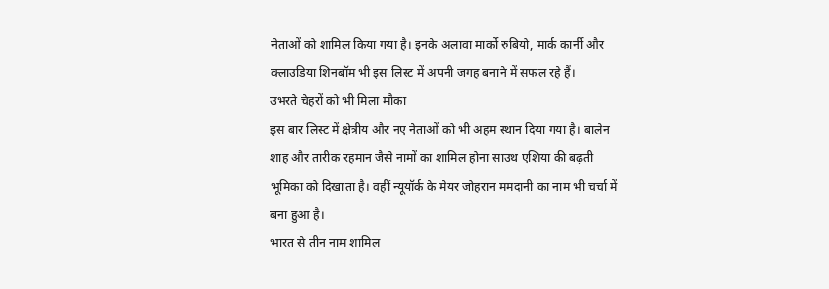नेताओं को शामिल किया गया है। इनके अलावा मार्को रुबियो, मार्क कार्नी और क्लाउडिया शिनबॉम भी इस लिस्ट में अपनी जगह बनाने में सफल रहे हैं।
उभरते चेहरों को भी मिला मौका
इस बार लिस्ट में क्षेत्रीय और नए नेताओं को भी अहम स्थान दिया गया है। बालेन शाह और तारीक रहमान जैसे नामों का शामिल होना साउथ एशिया की बढ़ती भूमिका को दिखाता है। वहीं न्यूयॉर्क के मेयर जोहरान ममदानी का नाम भी चर्चा में बना हुआ है।
भारत से तीन नाम शामिल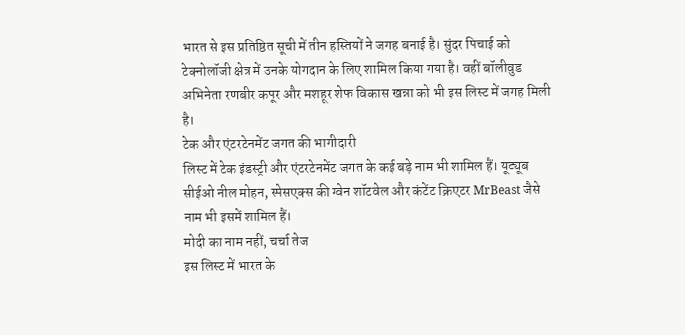भारत से इस प्रतिष्ठित सूची में तीन हस्तियों ने जगह बनाई है। सुंदर पिचाई को टेक्नोलॉजी क्षेत्र में उनके योगदान के लिए शामिल किया गया है। वहीं बॉलीवुड अभिनेता रणबीर कपूर और मशहूर शेफ विकास खन्ना को भी इस लिस्ट में जगह मिली है।
टेक और एंटरटेनमेंट जगत की भागीदारी
लिस्ट में टेक इंडस्ट्री और एंटरटेनमेंट जगत के कई बड़े नाम भी शामिल हैं। यूट्यूब सीईओ नील मोहन, स्पेसएक्स की ग्वेन शॉटवेल और कंटेंट क्रिएटर MrBeast जैसे नाम भी इसमें शामिल हैं।
मोदी का नाम नहीं, चर्चा तेज
इस लिस्ट में भारत के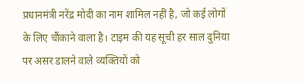प्रधानमंत्री नरेंद्र मोदी का नाम शामिल नहीं है, जो कई लोगों के लिए चौंकाने वाला है। टाइम की यह सूची हर साल दुनिया पर असर डालने वाले व्यक्तियों को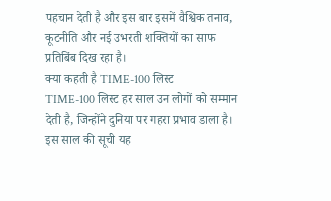पहचान देती है और इस बार इसमें वैश्विक तनाव, कूटनीति और नई उभरती शक्तियों का साफ प्रतिबिंब दिख रहा है।
क्या कहती है TIME-100 लिस्ट
TIME-100 लिस्ट हर साल उन लोगों को सम्मान देती है, जिन्होंने दुनिया पर गहरा प्रभाव डाला है। इस साल की सूची यह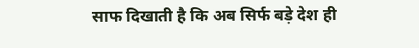साफ दिखाती है कि अब सिर्फ बड़े देश ही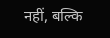नहीं, बल्कि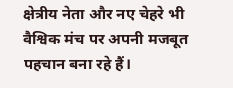क्षेत्रीय नेता और नए चेहरे भी वैश्विक मंच पर अपनी मजबूत पहचान बना रहे हैं।